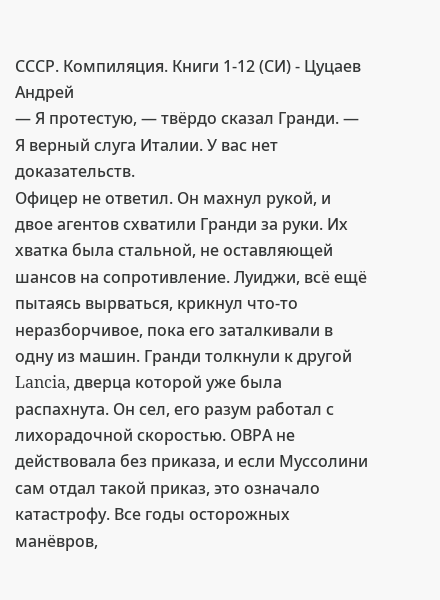СССР. Компиляция. Книги 1-12 (СИ) - Цуцаев Андрей
— Я протестую, — твёрдо сказал Гранди. — Я верный слуга Италии. У вас нет доказательств.
Офицер не ответил. Он махнул рукой, и двое агентов схватили Гранди за руки. Их хватка была стальной, не оставляющей шансов на сопротивление. Луиджи, всё ещё пытаясь вырваться, крикнул что-то неразборчивое, пока его заталкивали в одну из машин. Гранди толкнули к другой Lancia, дверца которой уже была распахнута. Он сел, его разум работал с лихорадочной скоростью. ОВРА не действовала без приказа, и если Муссолини сам отдал такой приказ, это означало катастрофу. Все годы осторожных манёвров,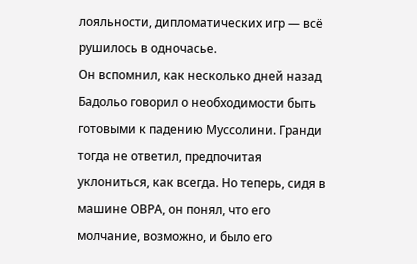лояльности, дипломатических игр — всё рушилось в одночасье.
Он вспомнил, как несколько дней назад Бадольо говорил о необходимости быть готовыми к падению Муссолини. Гранди тогда не ответил, предпочитая уклониться, как всегда. Но теперь, сидя в машине ОВРА, он понял, что его молчание, возможно, и было его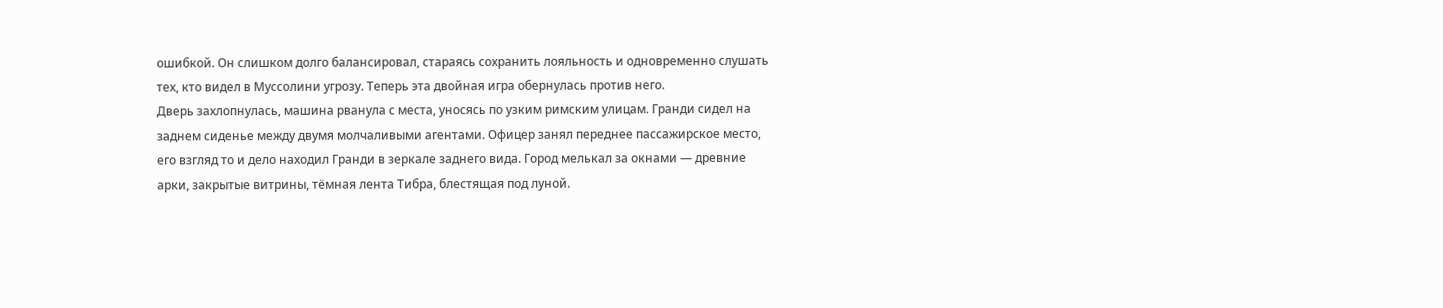ошибкой. Он слишком долго балансировал, стараясь сохранить лояльность и одновременно слушать тех, кто видел в Муссолини угрозу. Теперь эта двойная игра обернулась против него.
Дверь захлопнулась, машина рванула с места, уносясь по узким римским улицам. Гранди сидел на заднем сиденье между двумя молчаливыми агентами. Офицер занял переднее пассажирское место, его взгляд то и дело находил Гранди в зеркале заднего вида. Город мелькал за окнами — древние арки, закрытые витрины, тёмная лента Тибра, блестящая под луной.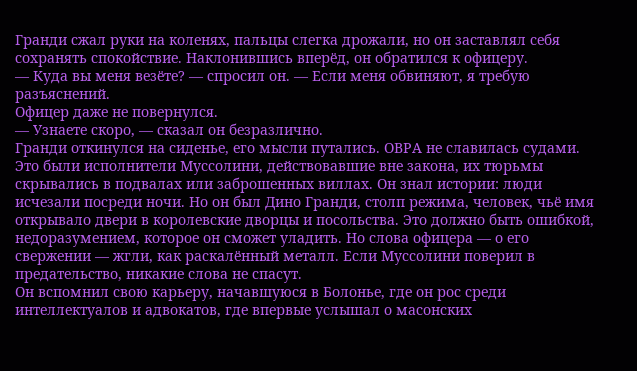Гранди сжал руки на коленях, пальцы слегка дрожали, но он заставлял себя сохранять спокойствие. Наклонившись вперёд, он обратился к офицеру.
— Куда вы меня везёте? — спросил он. — Если меня обвиняют, я требую разъяснений.
Офицер даже не повернулся.
— Узнаете скоро, — сказал он безразлично.
Гранди откинулся на сиденье, его мысли путались. ОВРА не славилась судами. Это были исполнители Муссолини, действовавшие вне закона, их тюрьмы скрывались в подвалах или заброшенных виллах. Он знал истории: люди исчезали посреди ночи. Но он был Дино Гранди, столп режима, человек, чьё имя открывало двери в королевские дворцы и посольства. Это должно быть ошибкой, недоразумением, которое он сможет уладить. Но слова офицера — о его свержении — жгли, как раскалённый металл. Если Муссолини поверил в предательство, никакие слова не спасут.
Он вспомнил свою карьеру, начавшуюся в Болонье, где он рос среди интеллектуалов и адвокатов, где впервые услышал о масонских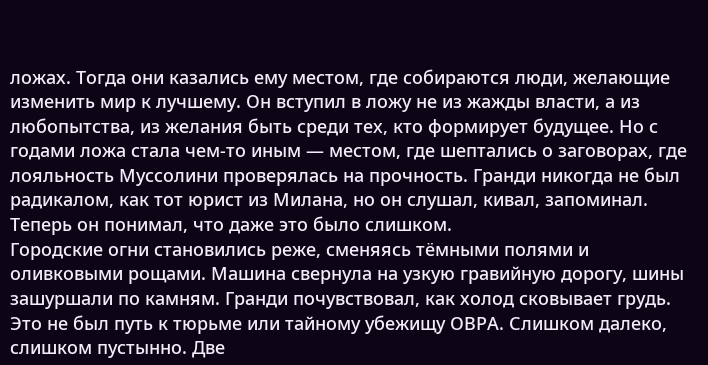ложах. Тогда они казались ему местом, где собираются люди, желающие изменить мир к лучшему. Он вступил в ложу не из жажды власти, а из любопытства, из желания быть среди тех, кто формирует будущее. Но с годами ложа стала чем-то иным — местом, где шептались о заговорах, где лояльность Муссолини проверялась на прочность. Гранди никогда не был радикалом, как тот юрист из Милана, но он слушал, кивал, запоминал. Теперь он понимал, что даже это было слишком.
Городские огни становились реже, сменяясь тёмными полями и оливковыми рощами. Машина свернула на узкую гравийную дорогу, шины зашуршали по камням. Гранди почувствовал, как холод сковывает грудь. Это не был путь к тюрьме или тайному убежищу ОВРА. Слишком далеко, слишком пустынно. Две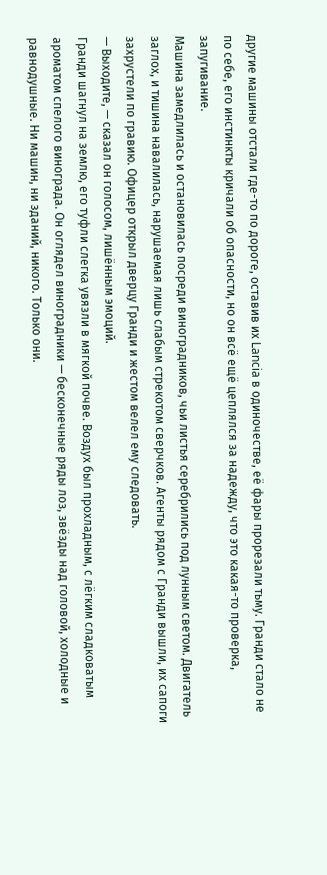другие машины отстали где-то по дороге, оставив их Lancia в одиночестве, её фары прорезали тьму. Гранди стало не по себе, его инстинкты кричали об опасности, но он всё ещё цеплялся за надежду, что это какая-то проверка, запугивание.
Машина замедлилась и остановилась посреди виноградников, чьи листья серебрились под лунным светом. Двигатель заглох, и тишина навалилась, нарушаемая лишь слабым стрекотом сверчков. Агенты рядом с Гранди вышли, их сапоги захрустели по гравию. Офицер открыл дверцу Гранди и жестом велел ему следовать.
— Выходите, — сказал он голосом, лишённым эмоций.
Гранди шагнул на землю, его туфли слегка увязли в мягкой почве. Воздух был прохладным, с лёгким сладковатым ароматом спелого винограда. Он оглядел виноградники — бесконечные ряды лоз, звёзды над головой, холодные и равнодушные. Ни машин, ни зданий, никого. Только они.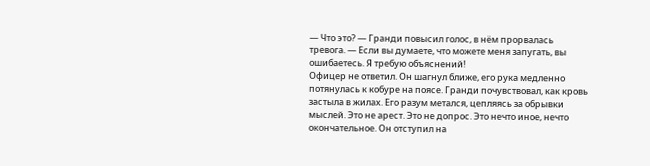— Что это? — Гранди повысил голос, в нём прорвалась тревога. — Если вы думаете, что можете меня запугать, вы ошибаетесь. Я требую объяснений!
Офицер не ответил. Он шагнул ближе, его рука медленно потянулась к кобуре на поясе. Гранди почувствовал, как кровь застыла в жилах. Его разум метался, цепляясь за обрывки мыслей. Это не арест. Это не допрос. Это нечто иное, нечто окончательное. Он отступил на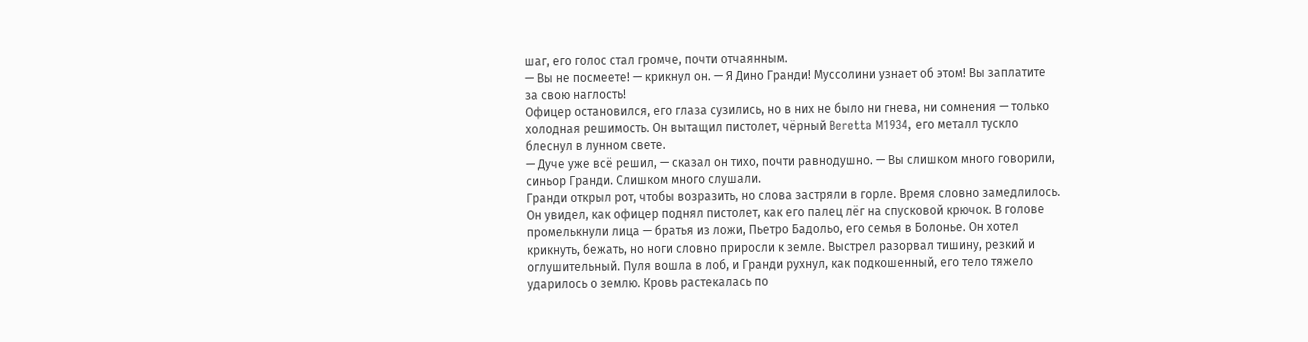шаг, его голос стал громче, почти отчаянным.
— Вы не посмеете! — крикнул он. — Я Дино Гранди! Муссолини узнает об этом! Вы заплатите за свою наглость!
Офицер остановился, его глаза сузились, но в них не было ни гнева, ни сомнения — только холодная решимость. Он вытащил пистолет, чёрный Beretta M1934, его металл тускло блеснул в лунном свете.
— Дуче уже всё решил, — сказал он тихо, почти равнодушно. — Вы слишком много говорили, синьор Гранди. Слишком много слушали.
Гранди открыл рот, чтобы возразить, но слова застряли в горле. Время словно замедлилось. Он увидел, как офицер поднял пистолет, как его палец лёг на спусковой крючок. В голове промелькнули лица — братья из ложи, Пьетро Бадольо, его семья в Болонье. Он хотел крикнуть, бежать, но ноги словно приросли к земле. Выстрел разорвал тишину, резкий и оглушительный. Пуля вошла в лоб, и Гранди рухнул, как подкошенный, его тело тяжело ударилось о землю. Кровь растекалась по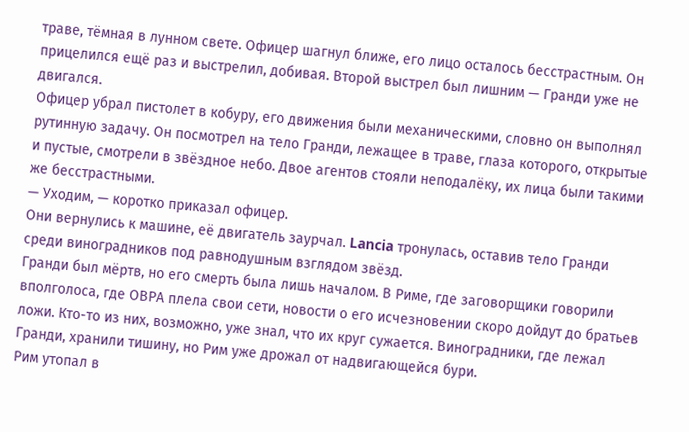траве, тёмная в лунном свете. Офицер шагнул ближе, его лицо осталось бесстрастным. Он прицелился ещё раз и выстрелил, добивая. Второй выстрел был лишним — Гранди уже не двигался.
Офицер убрал пистолет в кобуру, его движения были механическими, словно он выполнял рутинную задачу. Он посмотрел на тело Гранди, лежащее в траве, глаза которого, открытые и пустые, смотрели в звёздное небо. Двое агентов стояли неподалёку, их лица были такими же бесстрастными.
— Уходим, — коротко приказал офицер.
Они вернулись к машине, её двигатель заурчал. Lancia тронулась, оставив тело Гранди среди виноградников под равнодушным взглядом звёзд.
Гранди был мёртв, но его смерть была лишь началом. В Риме, где заговорщики говорили вполголоса, где ОВРА плела свои сети, новости о его исчезновении скоро дойдут до братьев ложи. Кто-то из них, возможно, уже знал, что их круг сужается. Виноградники, где лежал Гранди, хранили тишину, но Рим уже дрожал от надвигающейся бури.
Рим утопал в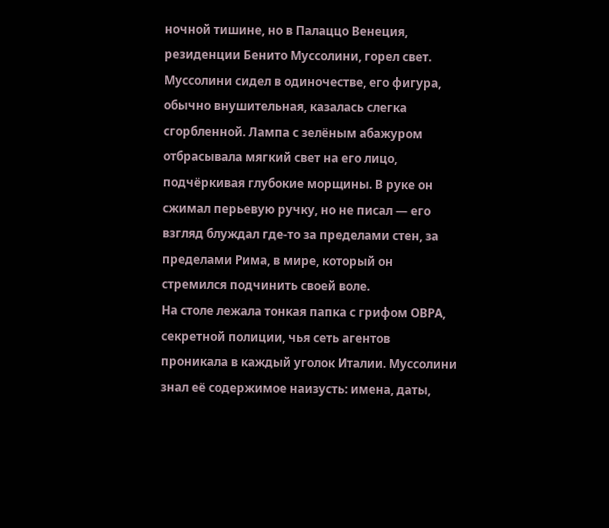ночной тишине, но в Палаццо Венеция, резиденции Бенито Муссолини, горел свет. Муссолини сидел в одиночестве, его фигура, обычно внушительная, казалась слегка сгорбленной. Лампа с зелёным абажуром отбрасывала мягкий свет на его лицо, подчёркивая глубокие морщины. В руке он сжимал перьевую ручку, но не писал — его взгляд блуждал где-то за пределами стен, за пределами Рима, в мире, который он стремился подчинить своей воле.
На столе лежала тонкая папка с грифом ОВРА, секретной полиции, чья сеть агентов проникала в каждый уголок Италии. Муссолини знал её содержимое наизусть: имена, даты,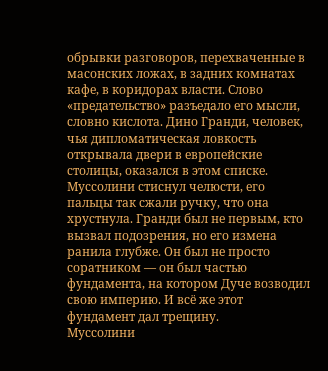обрывки разговоров, перехваченные в масонских ложах, в задних комнатах кафе, в коридорах власти. Слово «предательство» разъедало его мысли, словно кислота. Дино Гранди, человек, чья дипломатическая ловкость открывала двери в европейские столицы, оказался в этом списке. Муссолини стиснул челюсти, его пальцы так сжали ручку, что она хрустнула. Гранди был не первым, кто вызвал подозрения, но его измена ранила глубже. Он был не просто соратником — он был частью фундамента, на котором Дуче возводил свою империю. И всё же этот фундамент дал трещину.
Муссолини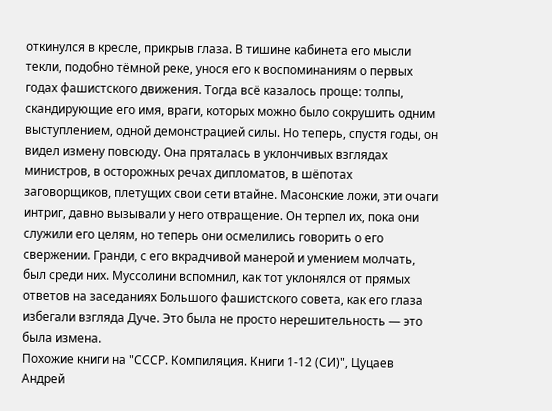откинулся в кресле, прикрыв глаза. В тишине кабинета его мысли текли, подобно тёмной реке, унося его к воспоминаниям о первых годах фашистского движения. Тогда всё казалось проще: толпы, скандирующие его имя, враги, которых можно было сокрушить одним выступлением, одной демонстрацией силы. Но теперь, спустя годы, он видел измену повсюду. Она пряталась в уклончивых взглядах министров, в осторожных речах дипломатов, в шёпотах заговорщиков, плетущих свои сети втайне. Масонские ложи, эти очаги интриг, давно вызывали у него отвращение. Он терпел их, пока они служили его целям, но теперь они осмелились говорить о его свержении. Гранди, с его вкрадчивой манерой и умением молчать, был среди них. Муссолини вспомнил, как тот уклонялся от прямых ответов на заседаниях Большого фашистского совета, как его глаза избегали взгляда Дуче. Это была не просто нерешительность — это была измена.
Похожие книги на "СССР. Компиляция. Книги 1-12 (СИ)", Цуцаев Андрей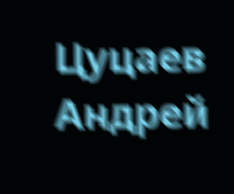Цуцаев Андрей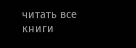читать все книги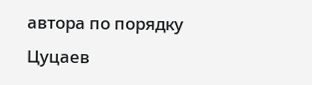автора по порядку
Цуцаев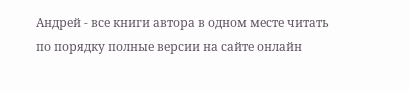Андрей - все книги автора в одном месте читать по порядку полные версии на сайте онлайн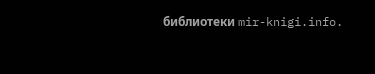библиотеки mir-knigi.info.